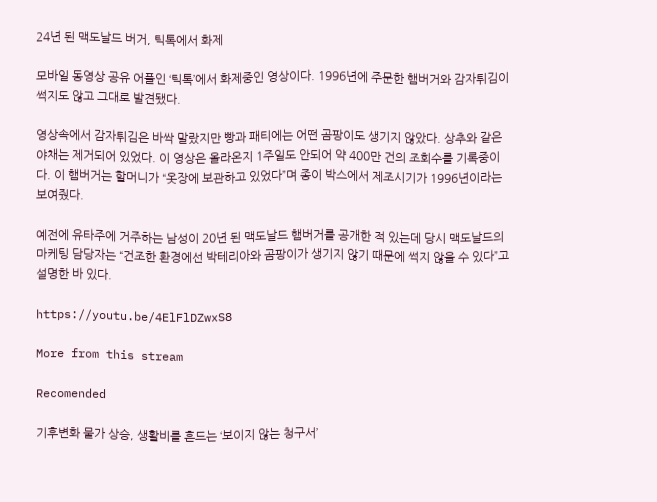24년 된 맥도날드 버거, 틱톡에서 화제

모바일 동영상 공유 어플인 ‘틱톡’에서 화제중인 영상이다. 1996년에 주문한 햄버거와 감자튀김이 썩지도 않고 그대로 발견됐다.

영상속에서 감자튀김은 바싹 말랐지만 빵과 패티에는 어떤 곰팡이도 생기지 않았다. 상추와 같은 야채는 제거되어 있었다. 이 영상은 올라온지 1주일도 안되어 약 400만 건의 조회수를 기록중이다. 이 햄버거는 할머니가 “옷장에 보관하고 있었다”며 종이 박스에서 제조시기가 1996년이라는 보여줬다.

예전에 유타주에 거주하는 남성이 20년 된 맥도날드 햄버거를 공개한 적 있는데 당시 맥도날드의 마케팅 담당자는 “건조한 환경에선 박테리아와 곰팡이가 생기지 않기 때문에 썩지 않을 수 있다”고 설명한 바 있다.

https://youtu.be/4ElFlDZwxS8

More from this stream

Recomended

기후변화 물가 상승, 생활비를 흔드는 ‘보이지 않는 청구서’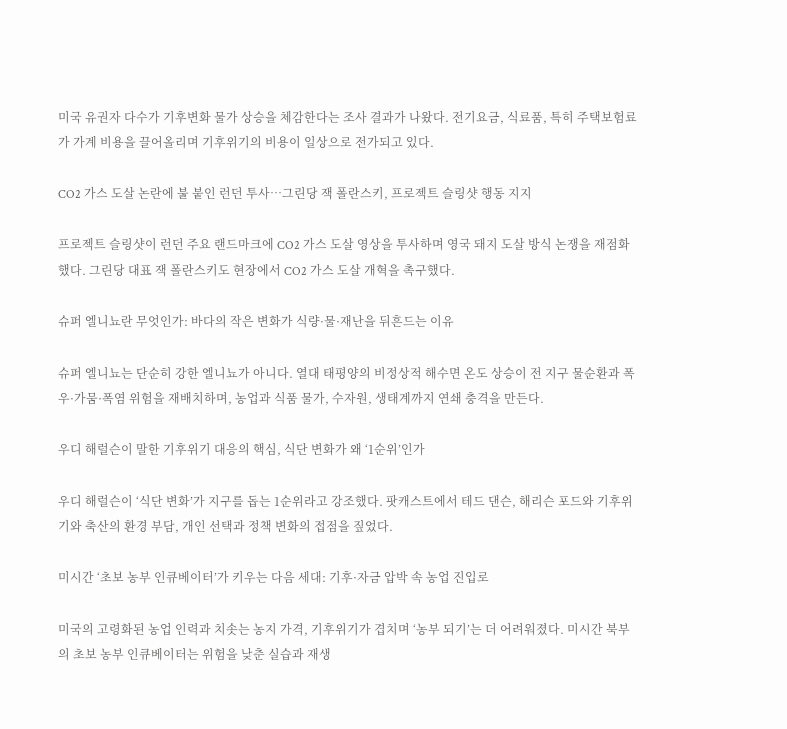미국 유권자 다수가 기후변화 물가 상승을 체감한다는 조사 결과가 나왔다. 전기요금, 식료품, 특히 주택보험료가 가계 비용을 끌어올리며 기후위기의 비용이 일상으로 전가되고 있다.

CO2 가스 도살 논란에 불 붙인 런던 투사…그린당 잭 폴란스키, 프로젝트 슬링샷 행동 지지

프로젝트 슬링샷이 런던 주요 랜드마크에 CO2 가스 도살 영상을 투사하며 영국 돼지 도살 방식 논쟁을 재점화했다. 그린당 대표 잭 폴란스키도 현장에서 CO2 가스 도살 개혁을 촉구했다.

슈퍼 엘니뇨란 무엇인가: 바다의 작은 변화가 식량·물·재난을 뒤흔드는 이유

슈퍼 엘니뇨는 단순히 강한 엘니뇨가 아니다. 열대 태평양의 비정상적 해수면 온도 상승이 전 지구 물순환과 폭우·가뭄·폭염 위험을 재배치하며, 농업과 식품 물가, 수자원, 생태계까지 연쇄 충격을 만든다.

우디 해럴슨이 말한 기후위기 대응의 핵심, 식단 변화가 왜 ‘1순위’인가

우디 해럴슨이 ‘식단 변화’가 지구를 돕는 1순위라고 강조했다. 팟캐스트에서 테드 댄슨, 해리슨 포드와 기후위기와 축산의 환경 부담, 개인 선택과 정책 변화의 접점을 짚었다.

미시간 ‘초보 농부 인큐베이터’가 키우는 다음 세대: 기후·자금 압박 속 농업 진입로

미국의 고령화된 농업 인력과 치솟는 농지 가격, 기후위기가 겹치며 ‘농부 되기’는 더 어려워졌다. 미시간 북부의 초보 농부 인큐베이터는 위험을 낮춘 실습과 재생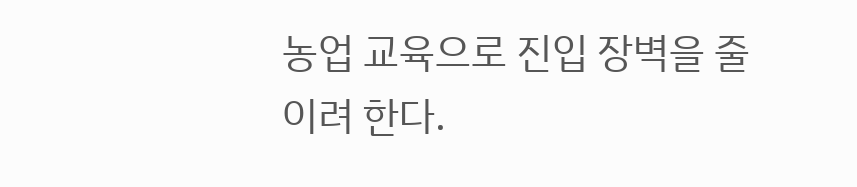농업 교육으로 진입 장벽을 줄이려 한다.